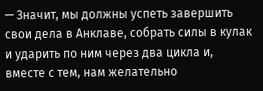— Значит, мы должны успеть завершить свои дела в Анклаве, собрать силы в кулак и ударить по ним через два цикла и, вместе с тем, нам желательно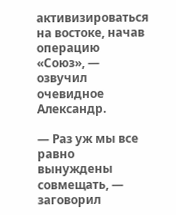активизироваться на востоке, начав операцию «Союз», — озвучил очевидное Александр.

— Раз уж мы все равно вынуждены совмещать, — заговорил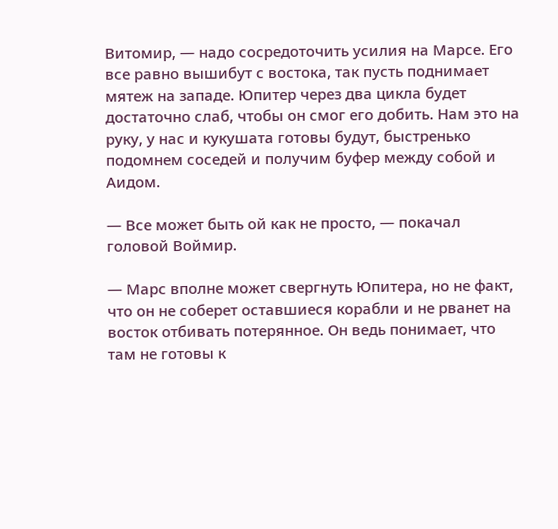Витомир, — надо сосредоточить усилия на Марсе. Его все равно вышибут с востока, так пусть поднимает мятеж на западе. Юпитер через два цикла будет достаточно слаб, чтобы он смог его добить. Нам это на руку, у нас и кукушата готовы будут, быстренько подомнем соседей и получим буфер между собой и Аидом.

— Все может быть ой как не просто, — покачал головой Воймир.

— Марс вполне может свергнуть Юпитера, но не факт, что он не соберет оставшиеся корабли и не рванет на восток отбивать потерянное. Он ведь понимает, что там не готовы к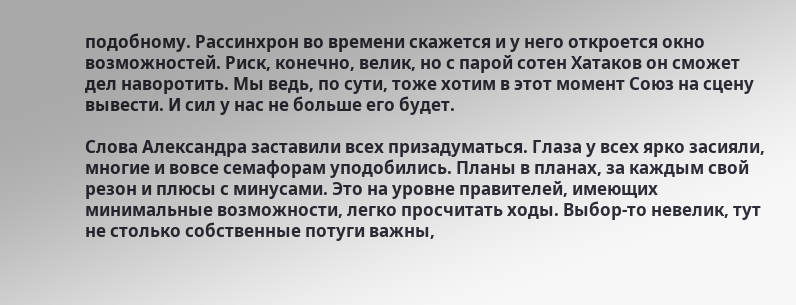подобному. Рассинхрон во времени скажется и у него откроется окно возможностей. Риск, конечно, велик, но с парой сотен Хатаков он сможет дел наворотить. Мы ведь, по сути, тоже хотим в этот момент Союз на сцену вывести. И сил у нас не больше его будет.

Слова Александра заставили всех призадуматься. Глаза у всех ярко засияли, многие и вовсе семафорам уподобились. Планы в планах, за каждым свой резон и плюсы с минусами. Это на уровне правителей, имеющих минимальные возможности, легко просчитать ходы. Выбор-то невелик, тут не столько собственные потуги важны,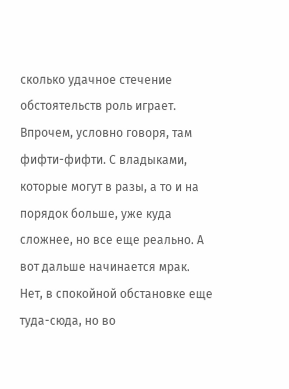сколько удачное стечение обстоятельств роль играет. Впрочем, условно говоря, там фифти-фифти. С владыками, которые могут в разы, а то и на порядок больше, уже куда сложнее, но все еще реально. А вот дальше начинается мрак. Нет, в спокойной обстановке еще туда-сюда, но во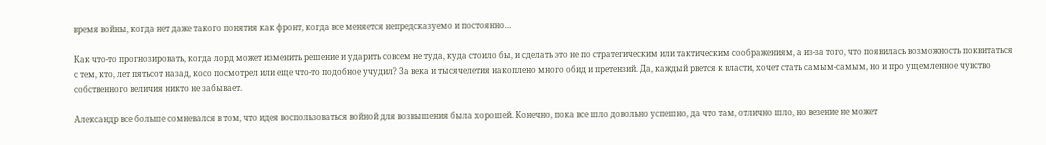время войны, когда нет даже такого понятия как фронт, когда все меняется непредсказуемо и постоянно…

Как что-то прогнозировать, когда лорд может изменить решение и ударить совсем не туда, куда стоило бы, и сделать это не по стратегическим или тактическим соображениям, а из-за того, что появилась возможность поквитаться с тем, кто, лет пятьсот назад, косо посмотрел или еще что-то подобное учудил? За века и тысячелетия накоплено много обид и претензий. Да, каждый рвется к власти, хочет стать самым-самым, но и про ущемленное чувство собственного величия никто не забывает.

Александр все больше сомневался в том, что идея воспользоваться войной для возвышения была хорошей. Конечно, пока все шло довольно успешно, да что там, отлично шло, но везение не может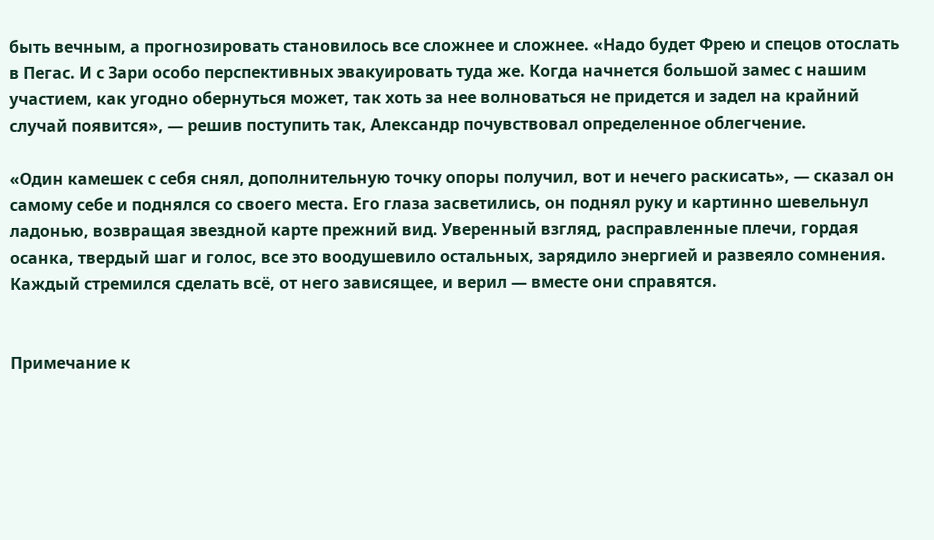быть вечным, а прогнозировать становилось все сложнее и сложнее. «Надо будет Фрею и спецов отослать в Пегас. И с Зари особо перспективных эвакуировать туда же. Когда начнется большой замес с нашим участием, как угодно обернуться может, так хоть за нее волноваться не придется и задел на крайний случай появится», — решив поступить так, Александр почувствовал определенное облегчение.

«Один камешек с себя снял, дополнительную точку опоры получил, вот и нечего раскисать», — сказал он самому себе и поднялся со своего места. Его глаза засветились, он поднял руку и картинно шевельнул ладонью, возвращая звездной карте прежний вид. Уверенный взгляд, расправленные плечи, гордая осанка, твердый шаг и голос, все это воодушевило остальных, зарядило энергией и развеяло сомнения. Каждый стремился сделать всё, от него зависящее, и верил — вместе они справятся.


Примечание к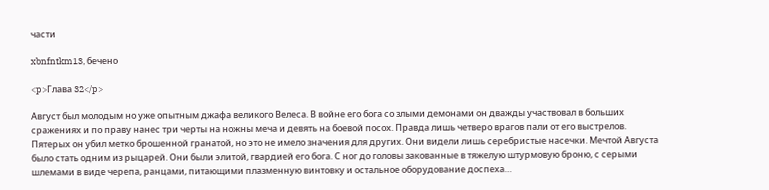части

xbnfntkm13, бечено

<p>Глава 32</p>

Август был молодым но уже опытным джафа великого Велеса. В войне его бога со злыми демонами он дважды участвовал в больших сражениях и по праву нанес три черты на ножны меча и девять на боевой посох. Правда лишь четверо врагов пали от его выстрелов. Пятерых он убил метко брошенной гранатой, но это не имело значения для других. Они видели лишь серебристые насечки. Мечтой Августа было стать одним из рыцарей. Они были элитой, гвардией его бога. С ног до головы закованные в тяжелую штурмовую броню, с серыми шлемами в виде черепа, ранцами, питающими плазменную винтовку и остальное оборудование доспеха…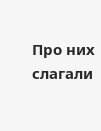Про них слагали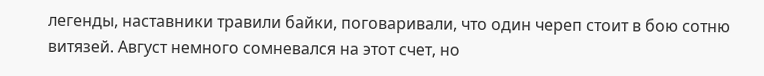легенды, наставники травили байки, поговаривали, что один череп стоит в бою сотню витязей. Август немного сомневался на этот счет, но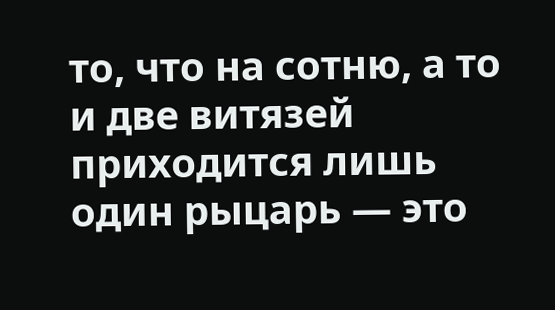то, что на сотню, а то и две витязей приходится лишь один рыцарь — это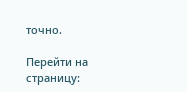точно.

Перейти на страницу: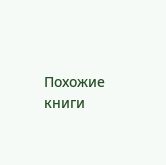Похожие книги